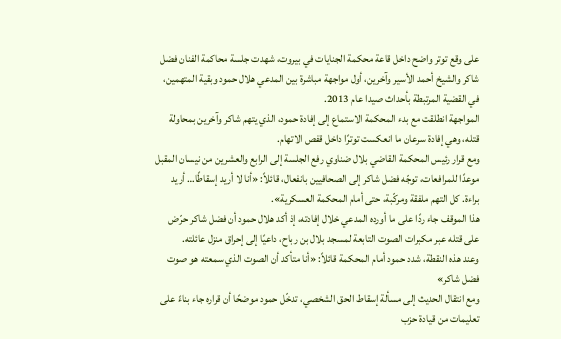على وقع توتر واضح داخل قاعة محكمة الجنايات في بيروت، شهدت جلسة محاكمة الفنان فضل شاكر والشيخ أحمد الأسير وآخرين، أول مواجهة مباشرة بين المدعي هلال حمود وبقية المتهمين، في القضية المرتبطة بأحداث صيدا عام 2013.
المواجهة انطلقت مع بدء المحكمة الاستماع إلى إفادة حمود، الذي يتهم شاكر وآخرين بمحاولة قتله، وهي إفادة سرعان ما انعكست توترًا داخل قفص الاتهام.
ومع قرار رئيس المحكمة القاضي بلال ضناوي رفع الجلسة إلى الرابع والعشرين من نيسان المقبل موعدًا للمرافعات، توجّه فضل شاكر إلى الصحافيين بانفعال، قائلاً: «أنا لا أريد إسقاطًا… أريد براءة. كل التهم ملفقة ومركّبة، حتى أمام المحكمة العسكرية».
هذا الموقف جاء ردًا على ما أورده المدعي خلال إفادته، إذ أكد هلال حمود أن فضل شاكر حرّض على قتله عبر مكبرات الصوت التابعة لمسجد بلال بن رباح، داعيًا إلى إحراق منزل عائلته.
وعند هذه النقطة، شدد حمود أمام المحكمة قائلاً: «أنا متأكد أن الصوت الذي سمعته هو صوت فضل شاكر»
ومع انتقال الحديث إلى مسألة إسقاط الحق الشخصي، تدخّل حمود موضحًا أن قراره جاء بناءً على تعليمات من قيادة حزب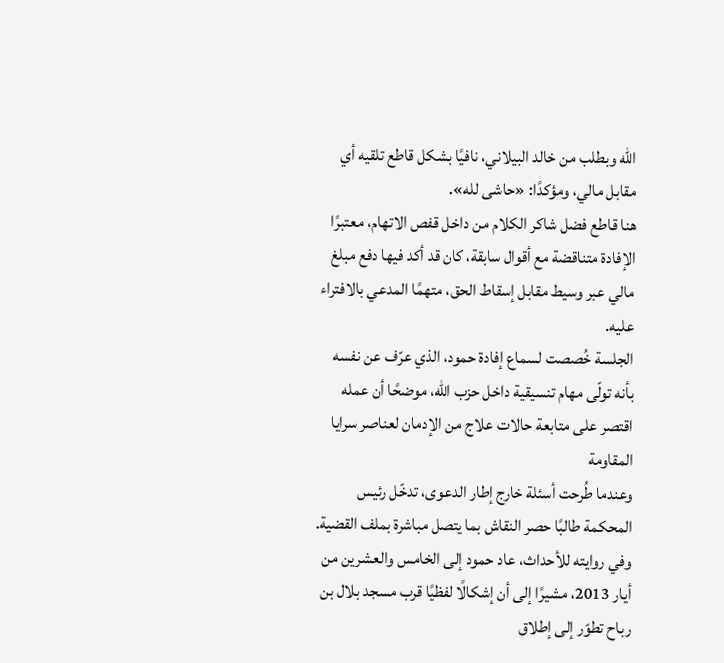الله وبطلب من خالد البيلاني، نافيًا بشكل قاطع تلقيه أي مقابل مالي، ومؤكدًا: «حاشى لله».
هنا قاطع فضل شاكر الكلام من داخل قفص الاتهام، معتبرًا الإفادة متناقضة مع أقوال سابقة، كان قد أكد فيها دفع مبلغ مالي عبر وسيط مقابل إسقاط الحق، متهمًا المدعي بالافتراء عليه.
الجلسة خُصصت لسماع إفادة حمود، الذي عرّف عن نفسه بأنه تولّى مهام تنسيقية داخل حزب الله، موضحًا أن عمله اقتصر على متابعة حالات علاج من الإدمان لعناصر سرايا المقاومة
وعندما طُرحت أسئلة خارج إطار الدعوى، تدخّل رئيس المحكمة طالبًا حصر النقاش بما يتصل مباشرة بملف القضية.
وفي روايته للأحداث، عاد حمود إلى الخامس والعشرين من أيار 2013، مشيرًا إلى أن إشكالًا لفظيًا قرب مسجد بلال بن رباح تطوّر إلى إطلاق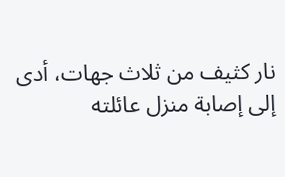نار كثيف من ثلاث جهات، أدى إلى إصابة منزل عائلته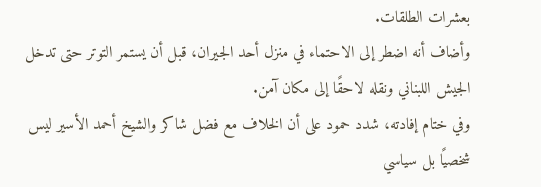بعشرات الطلقات.
وأضاف أنه اضطر إلى الاحتماء في منزل أحد الجيران، قبل أن يستمر التوتر حتى تدخل الجيش اللبناني ونقله لاحقًا إلى مكان آمن.
وفي ختام إفادته، شدد حمود على أن الخلاف مع فضل شاكر والشيخ أحمد الأسير ليس شخصيًا بل سياسي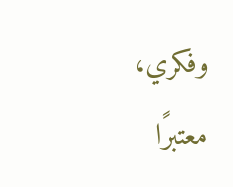وفكري، معتبرًا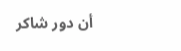أن دور شاكر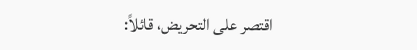اقتصر على التحريض، قائلاً: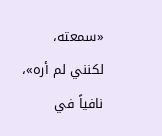«سمعته، لكنني لم أره»، نافياً في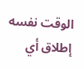الوقت نفسه إطلاق أي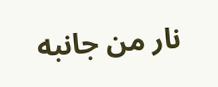نار من جانبه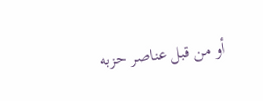أو من قبل عناصر حزبه